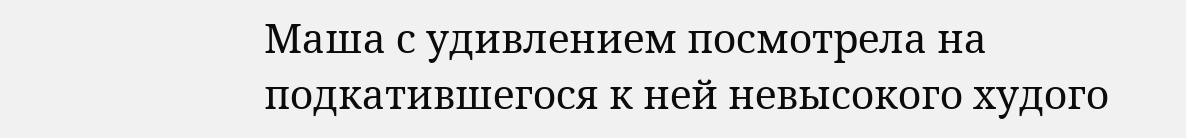Маша с удивлением посмотрела на подкатившегося к ней невысокого худого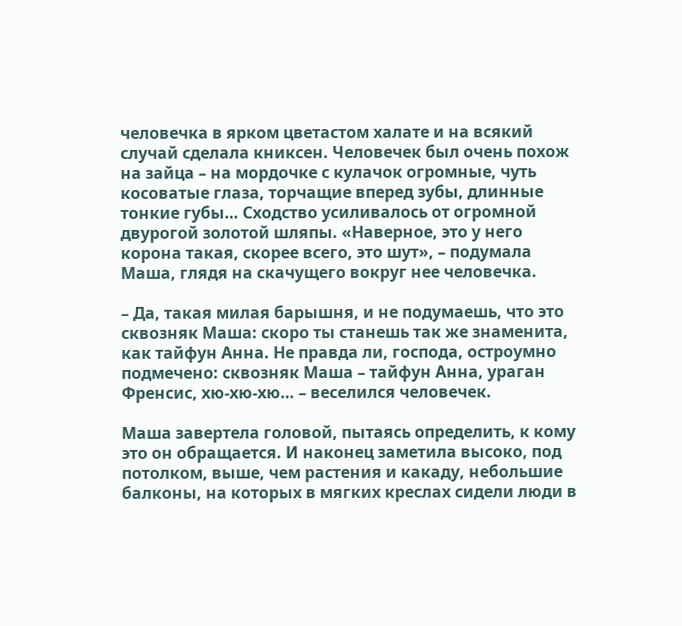человечка в ярком цветастом халате и на всякий случай сделала книксен. Человечек был очень похож на зайца – на мордочке с кулачок огромные, чуть косоватые глаза, торчащие вперед зубы, длинные тонкие губы… Сходство усиливалось от огромной двурогой золотой шляпы. «Наверное, это у него корона такая, скорее всего, это шут», – подумала Маша, глядя на скачущего вокруг нее человечка.

– Да, такая милая барышня, и не подумаешь, что это сквозняк Маша: скоро ты станешь так же знаменита, как тайфун Анна. Не правда ли, господа, остроумно подмечено: сквозняк Маша – тайфун Анна, ураган Френсис, хю-хю-хю… – веселился человечек.

Маша завертела головой, пытаясь определить, к кому это он обращается. И наконец заметила высоко, под потолком, выше, чем растения и какаду, небольшие балконы, на которых в мягких креслах сидели люди в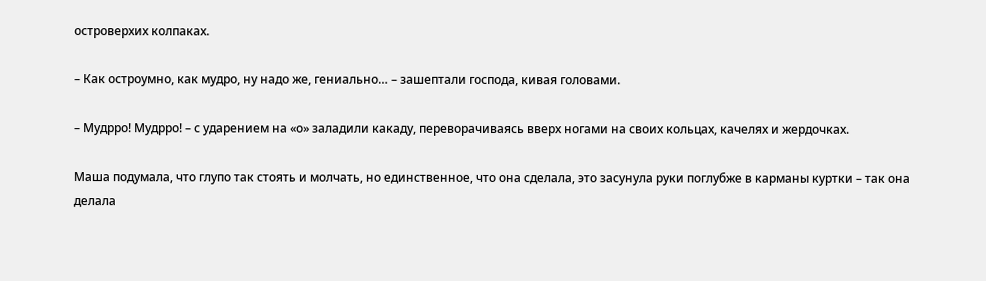островерхих колпаках.

– Как остроумно, как мудро, ну надо же, гениально… – зашептали господа, кивая головами.

– Мудрро! Мудрро! – с ударением на «о» заладили какаду, переворачиваясь вверх ногами на своих кольцах, качелях и жердочках.

Маша подумала, что глупо так стоять и молчать, но единственное, что она сделала, это засунула руки поглубже в карманы куртки – так она делала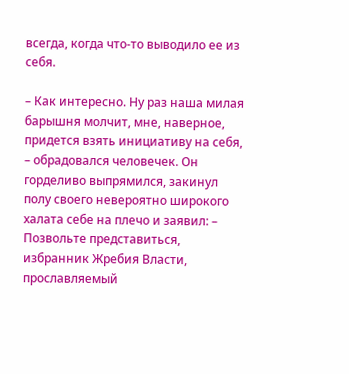всегда, когда что-то выводило ее из себя.

– Как интересно. Ну раз наша милая барышня молчит, мне, наверное, придется взять инициативу на себя, – обрадовался человечек. Он горделиво выпрямился, закинул полу своего невероятно широкого халата себе на плечо и заявил: – Позвольте представиться, избранник Жребия Власти, прославляемый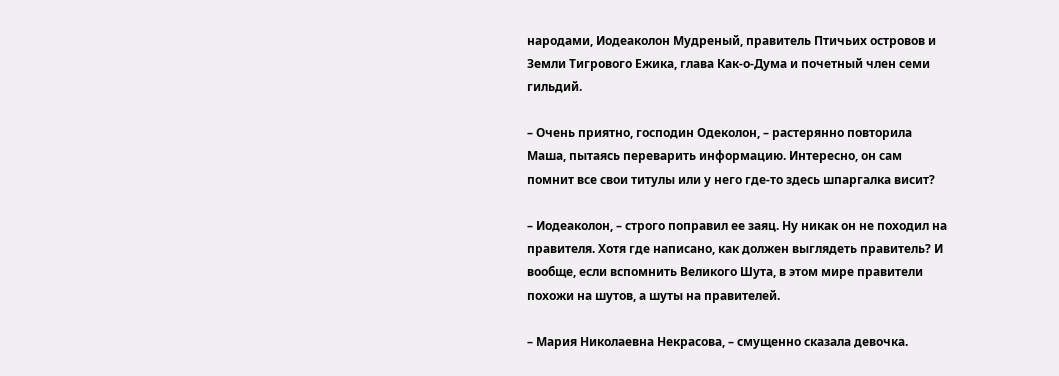народами, Иодеаколон Мудреный, правитель Птичьих островов и Земли Тигрового Ежика, глава Как-о-Дума и почетный член семи гильдий.

– Очень приятно, господин Одеколон, – растерянно повторила Маша, пытаясь переварить информацию. Интересно, он сам помнит все свои титулы или у него где-то здесь шпаргалка висит?

– Иодеаколон, – строго поправил ее заяц. Ну никак он не походил на правителя. Хотя где написано, как должен выглядеть правитель? И вообще, если вспомнить Великого Шута, в этом мире правители похожи на шутов, а шуты на правителей.

– Мария Николаевна Некрасова, – смущенно сказала девочка.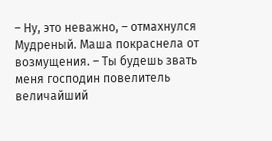– Ну, это неважно, – отмахнулся Мудреный. Маша покраснела от возмущения. – Ты будешь звать меня господин повелитель величайший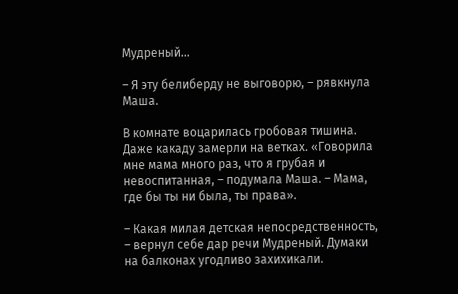Мудреный…

– Я эту белиберду не выговорю, – рявкнула Маша.

В комнате воцарилась гробовая тишина. Даже какаду замерли на ветках. «Говорила мне мама много раз, что я грубая и невоспитанная, – подумала Маша. – Мама, где бы ты ни была, ты права».

– Какая милая детская непосредственность, – вернул себе дар речи Мудреный. Думаки на балконах угодливо захихикали.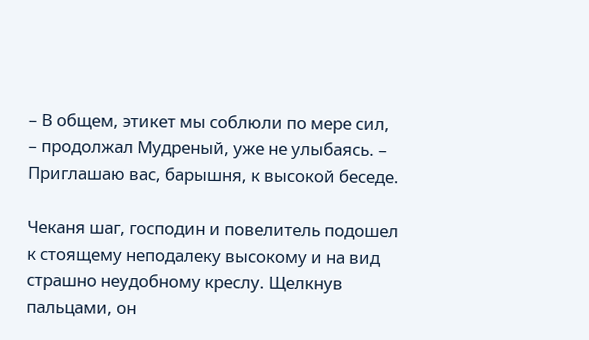– В общем, этикет мы соблюли по мере сил, – продолжал Мудреный, уже не улыбаясь. – Приглашаю вас, барышня, к высокой беседе.

Чеканя шаг, господин и повелитель подошел к стоящему неподалеку высокому и на вид страшно неудобному креслу. Щелкнув пальцами, он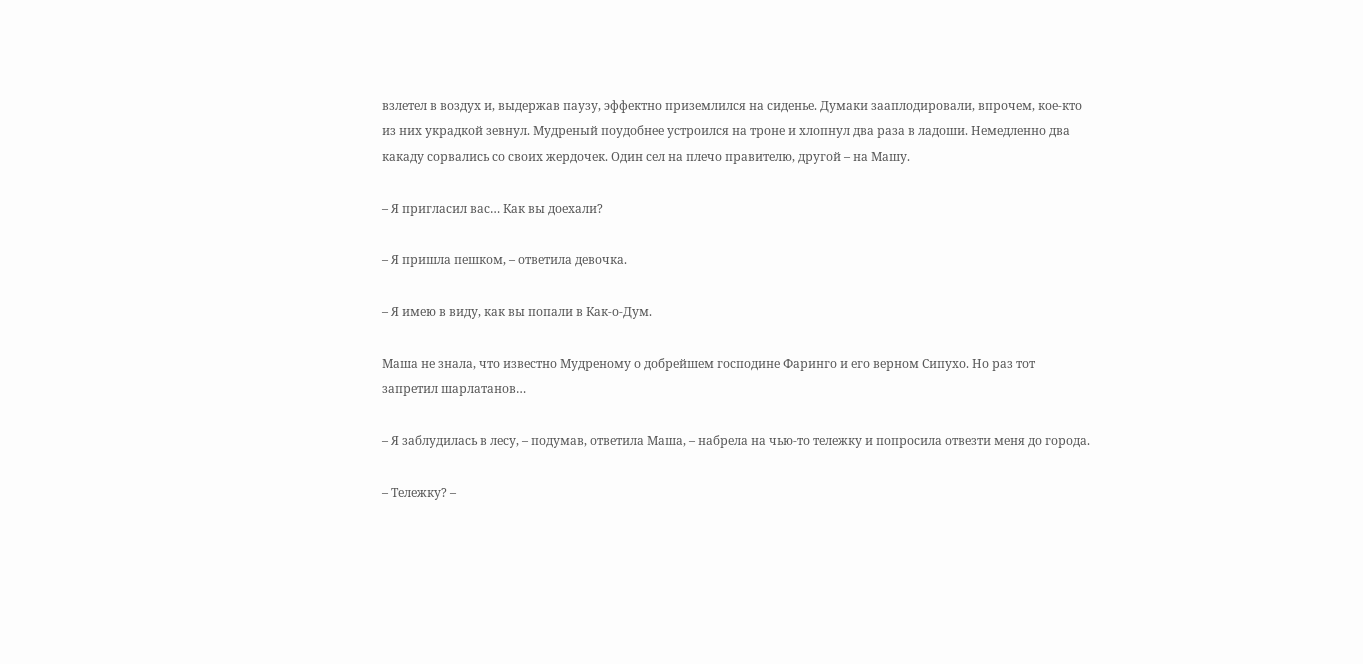взлетел в воздух и, выдержав паузу, эффектно приземлился на сиденье. Думаки зааплодировали, впрочем, кое-кто из них украдкой зевнул. Мудреный поудобнее устроился на троне и хлопнул два раза в ладоши. Немедленно два какаду сорвались со своих жердочек. Один сел на плечо правителю, другой – на Машу.

– Я пригласил вас… Как вы доехали?

– Я пришла пешком, – ответила девочка.

– Я имею в виду, как вы попали в Как-о-Дум.

Маша не знала, что известно Мудреному о добрейшем господине Фаринго и его верном Сипухо. Но раз тот запретил шарлатанов…

– Я заблудилась в лесу, – подумав, ответила Маша, – набрела на чью-то тележку и попросила отвезти меня до города.

– Тележку? –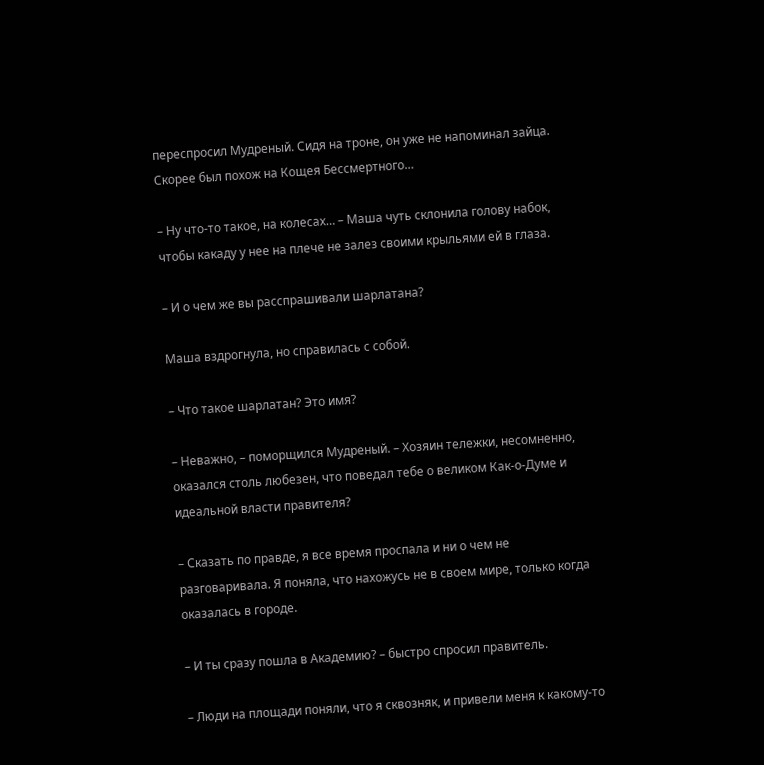переспросил Мудреный. Сидя на троне, он уже не напоминал зайца. Скорее был похож на Кощея Бессмертного…

– Ну что-то такое, на колесах… – Маша чуть склонила голову набок, чтобы какаду у нее на плече не залез своими крыльями ей в глаза.

– И о чем же вы расспрашивали шарлатана?

Маша вздрогнула, но справилась с собой.

– Что такое шарлатан? Это имя?

– Неважно, – поморщился Мудреный. – Хозяин тележки, несомненно, оказался столь любезен, что поведал тебе о великом Как-о-Думе и идеальной власти правителя?

– Сказать по правде, я все время проспала и ни о чем не разговаривала. Я поняла, что нахожусь не в своем мире, только когда оказалась в городе.

– И ты сразу пошла в Академию? – быстро спросил правитель.

– Люди на площади поняли, что я сквозняк, и привели меня к какому-то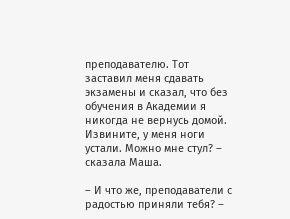преподавателю. Тот заставил меня сдавать экзамены и сказал, что без обучения в Академии я никогда не вернусь домой. Извините, у меня ноги устали. Можно мне стул? – сказала Маша.

– И что же, преподаватели с радостью приняли тебя? –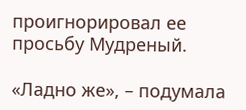проигнорировал ее просьбу Мудреный.

«Ладно же», – подумала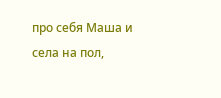про себя Маша и села на пол,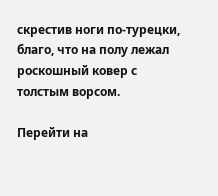скрестив ноги по-турецки, благо, что на полу лежал роскошный ковер с толстым ворсом.

Перейти на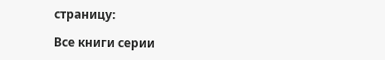страницу:

Все книги серии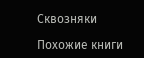Сквозняки

Похожие книги